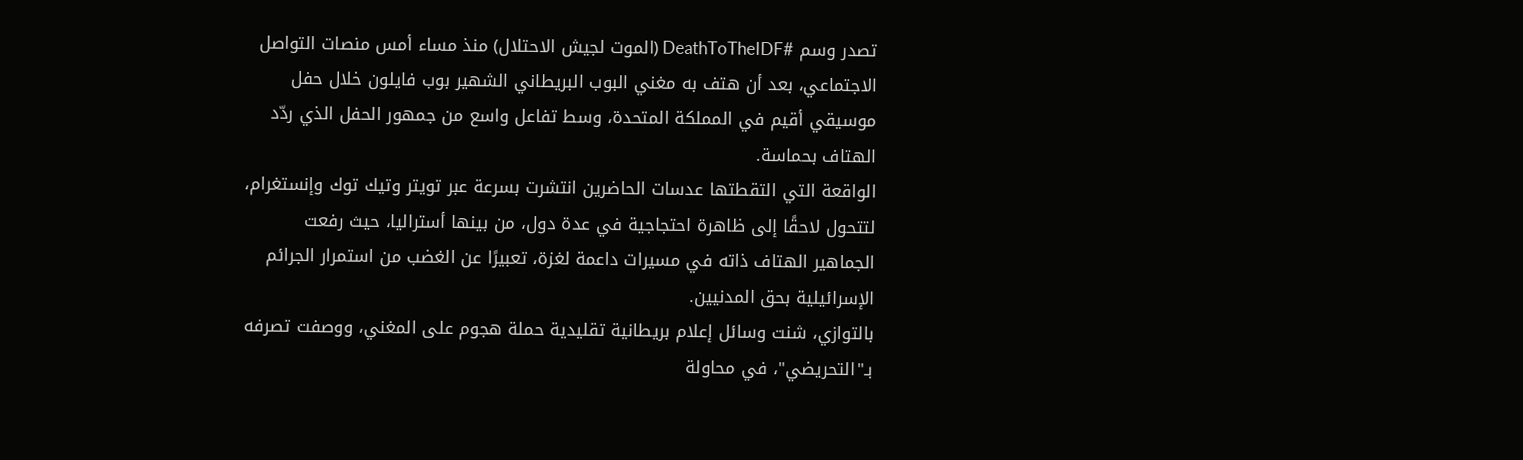تصدر وسم #DeathToTheIDF (الموت لجيش الاحتلال) منذ مساء أمس منصات التواصل الاجتماعي، بعد أن هتف به مغني البوب البريطاني الشهير بوب فايلون خلال حفل موسيقي أقيم في المملكة المتحدة، وسط تفاعل واسع من جمهور الحفل الذي ردّد الهتاف بحماسة.
الواقعة التي التقطتها عدسات الحاضرين انتشرت بسرعة عبر تويتر وتيك توك وإنستغرام، لتتحول لاحقًا إلى ظاهرة احتجاجية في عدة دول، من بينها أستراليا، حيث رفعت الجماهير الهتاف ذاته في مسيرات داعمة لغزة، تعبيرًا عن الغضب من استمرار الجرائم الإسرائيلية بحق المدنيين.
بالتوازي، شنت وسائل إعلام بريطانية تقليدية حملة هجوم على المغني، ووصفت تصرفه بـ"التحريضي"، في محاولة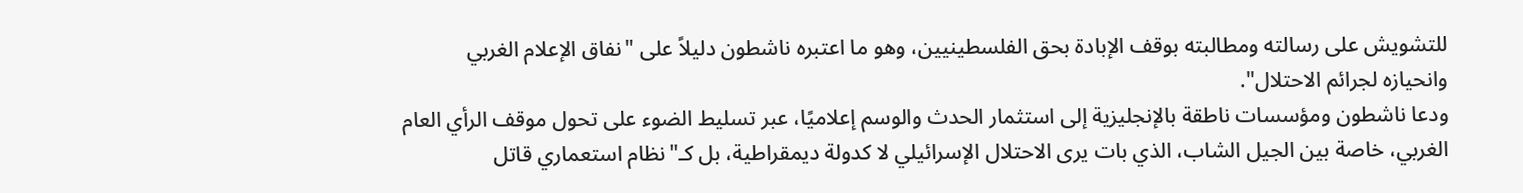للتشويش على رسالته ومطالبته بوقف الإبادة بحق الفلسطينيين، وهو ما اعتبره ناشطون دليلاً على "نفاق الإعلام الغربي وانحيازه لجرائم الاحتلال".
ودعا ناشطون ومؤسسات ناطقة بالإنجليزية إلى استثمار الحدث والوسم إعلاميًا، عبر تسليط الضوء على تحول موقف الرأي العام الغربي، خاصة بين الجيل الشاب، الذي بات يرى الاحتلال الإسرائيلي لا كدولة ديمقراطية، بل كـ"نظام استعماري قاتل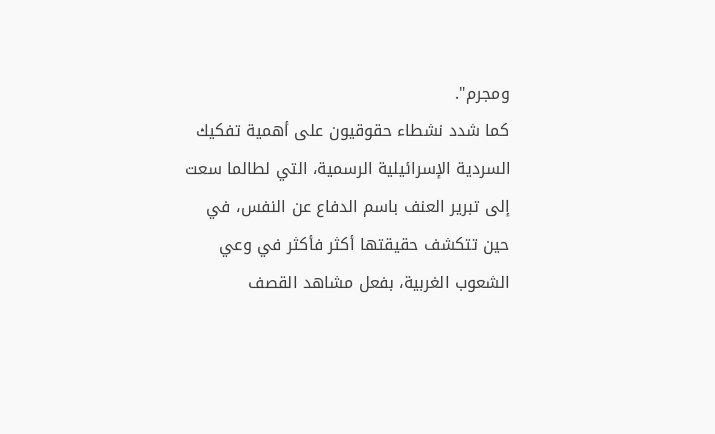ومجرم".
كما شدد نشطاء حقوقيون على أهمية تفكيك السردية الإسرائيلية الرسمية، التي لطالما سعت إلى تبرير العنف باسم الدفاع عن النفس، في حين تتكشف حقيقتها أكثر فأكثر في وعي الشعوب الغربية، بفعل مشاهد القصف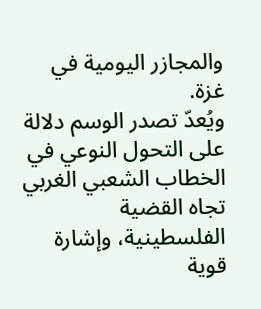والمجازر اليومية في غزة.
ويُعدّ تصدر الوسم دلالة على التحول النوعي في الخطاب الشعبي الغربي تجاه القضية الفلسطينية، وإشارة قوية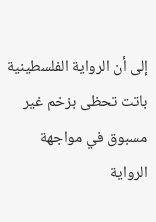إلى أن الرواية الفلسطينية باتت تحظى بزخم غير مسبوق في مواجهة الرواية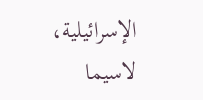الإسرائيلية، لاسيما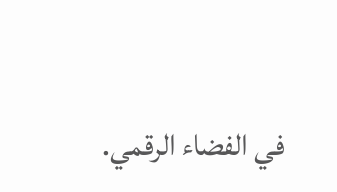في الفضاء الرقمي.